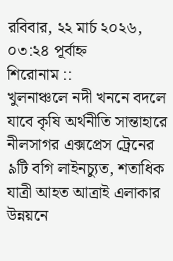রবিবার, ২২ মার্চ ২০২৬, ০৩:২৪ পূর্বাহ্ন
শিরোনাম ::
খুলনাঞ্চলে নদী খননে বদলে যাবে কৃষি অর্থনীতি সান্তাহারে নীলসাগর এক্সপ্রেস ট্রেনের ৯টি বগি লাইনচ্যুত, শতাধিক যাত্রী আহত আত্রাই এলাকার উন্নয়নে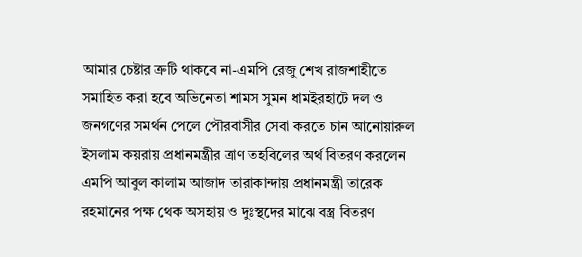আমার চেষ্টার ত্রুটি থাকবে না-এমপি রেজু শেখ রাজশাহীতে সমাহিত করা হবে অভিনেতা শামস সুমন ধামইরহাটে দল ও জনগণের সমর্থন পেলে পৌরবাসীর সেবা করতে চান আনোয়ারুল ইসলাম কয়রায় প্রধানমন্ত্রীর ত্রাণ তহবিলের অর্থ বিতরণ করলেন এমপি আবুল কালাম আজাদ তারাকান্দায় প্রধানমন্ত্রী তারেক রহমানের পক্ষ থেক অসহায় ও দুঃস্থদের মাঝে বস্ত্র বিতরণ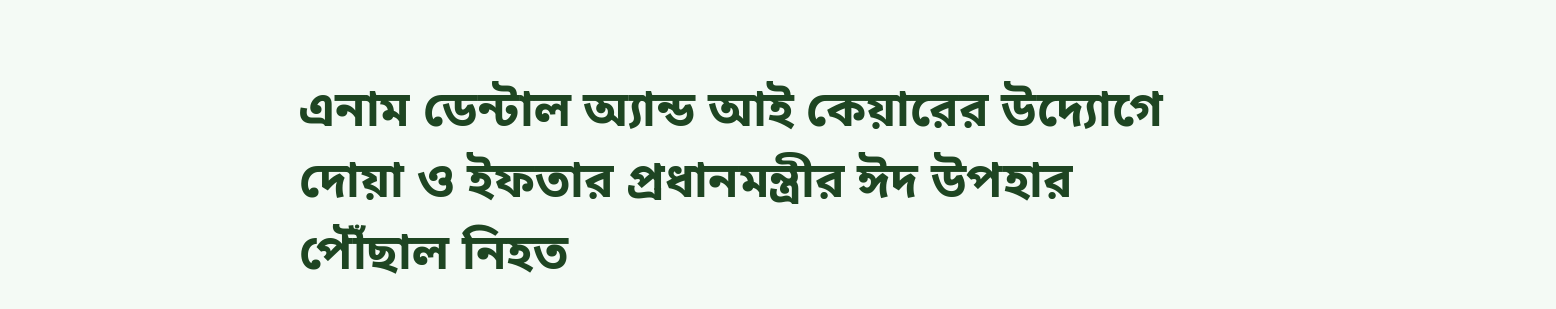এনাম ডেন্টাল অ্যান্ড আই কেয়ারের উদ্যোগে দোয়া ও ইফতার প্রধানমন্ত্রীর ঈদ উপহার পৌঁছাল নিহত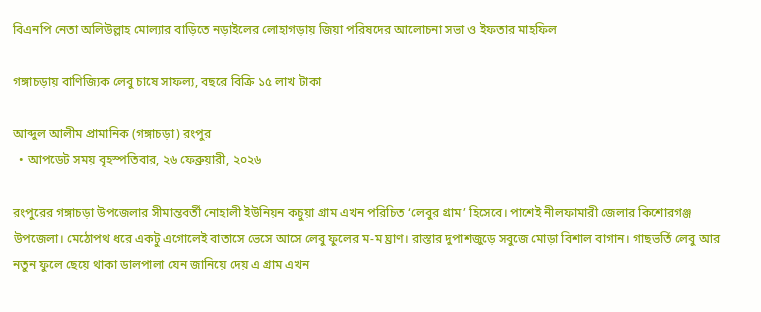বিএনপি নেতা অলিউল্লাহ মোল্যার বাড়িতে নড়াইলের লোহাগড়ায় জিয়া পরিষদের আলোচনা সভা ও ইফতার মাহফিল

গঙ্গাচড়ায় বাণিজ্যিক লেবু চাষে সাফল্য, বছরে বিক্রি ১৫ লাখ টাকা

আব্দুল আলীম প্রামানিক (গঙ্গাচড়া) রংপুর
  • আপডেট সময় বৃহস্পতিবার, ২৬ ফেব্রুয়ারী, ২০২৬

রংপুরের গঙ্গাচড়া উপজেলার সীমান্তবর্তী নোহালী ইউনিয়ন কচুয়া গ্রাম এখন পরিচিত ‘লেবুর গ্রাম’ হিসেবে। পাশেই নীলফামারী জেলার কিশোরগঞ্জ উপজেলা। মেঠোপথ ধরে একটু এগোলেই বাতাসে ভেসে আসে লেবু ফুলের ম-ম ঘ্রাণ। রাস্তার দুপাশজুড়ে সবুজে মোড়া বিশাল বাগান। গাছভর্তি লেবু আর নতুন ফুলে ছেয়ে থাকা ডালপালা যেন জানিয়ে দেয় এ গ্রাম এখন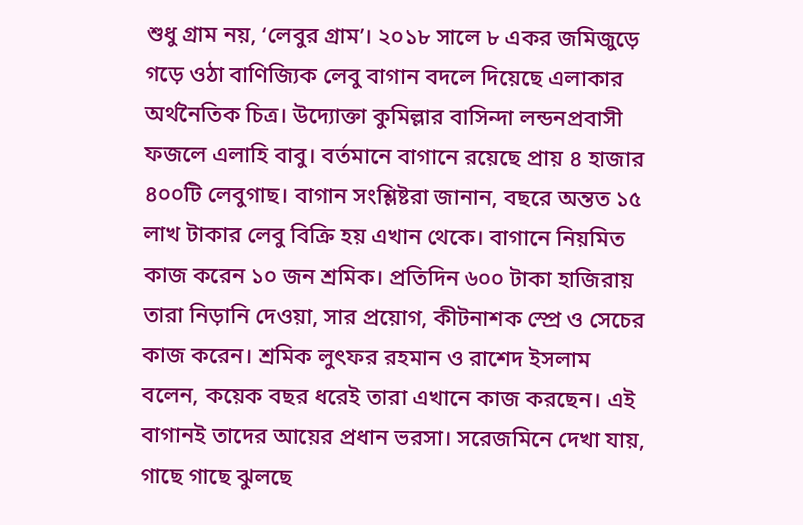শুধু গ্রাম নয়, ‘লেবুর গ্রাম’। ২০১৮ সালে ৮ একর জমিজুড়ে গড়ে ওঠা বাণিজ্যিক লেবু বাগান বদলে দিয়েছে এলাকার অর্থনৈতিক চিত্র। উদ্যোক্তা কুমিল্লার বাসিন্দা লন্ডনপ্রবাসী ফজলে এলাহি বাবু। বর্তমানে বাগানে রয়েছে প্রায় ৪ হাজার ৪০০টি লেবুগাছ। বাগান সংশ্লিষ্টরা জানান, বছরে অন্তত ১৫ লাখ টাকার লেবু বিক্রি হয় এখান থেকে। বাগানে নিয়মিত কাজ করেন ১০ জন শ্রমিক। প্রতিদিন ৬০০ টাকা হাজিরায় তারা নিড়ানি দেওয়া, সার প্রয়োগ, কীটনাশক স্প্রে ও সেচের কাজ করেন। শ্রমিক লুৎফর রহমান ও রাশেদ ইসলাম বলেন, কয়েক বছর ধরেই তারা এখানে কাজ করছেন। এই বাগানই তাদের আয়ের প্রধান ভরসা। সরেজমিনে দেখা যায়, গাছে গাছে ঝুলছে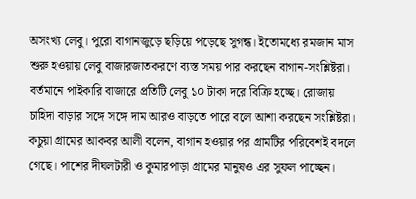অসংখ্য লেবু। পুরো বাগানজুড়ে ছড়িয়ে পড়েছে সুগন্ধ। ইতোমধ্যে রমজান মাস শুরু হওয়ায় লেবু বাজারজাতকরণে ব্যস্ত সময় পার করছেন বাগান-সংশ্লিষ্টরা। বর্তমানে পাইকারি বাজারে প্রতিটি লেবু ১০ টাকা দরে বিক্রি হচ্ছে। রোজায় চাহিদা বাড়ার সঙ্গে সঙ্গে দাম আরও বাড়তে পারে বলে আশা করছেন সংশ্লিষ্টরা। কচুয়া গ্রামের আকবর আলী বলেন, বাগান হওয়ার পর গ্রামটির পরিবেশই বদলে গেছে। পাশের দীঘলটারী ও কুমারপাড়া গ্রামের মানুষও এর সুফল পাচ্ছেন।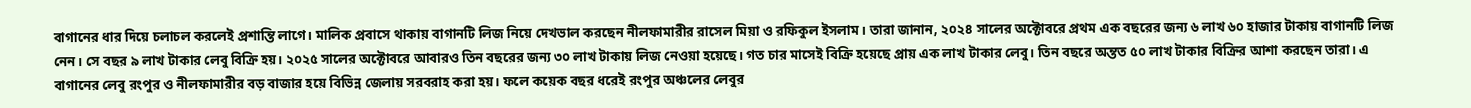বাগানের ধার দিয়ে চলাচল করলেই প্রশান্তি লাগে। মালিক প্রবাসে থাকায় বাগানটি লিজ নিয়ে দেখভাল করছেন নীলফামারীর রাসেল মিয়া ও রফিকুল ইসলাম। তারা জানান, ২০২৪ সালের অক্টোবরে প্রথম এক বছরের জন্য ৬ লাখ ৬০ হাজার টাকায় বাগানটি লিজ নেন। সে বছর ৯ লাখ টাকার লেবু বিক্রি হয়। ২০২৫ সালের অক্টোবরে আবারও তিন বছরের জন্য ৩০ লাখ টাকায় লিজ নেওয়া হয়েছে। গত চার মাসেই বিক্রি হয়েছে প্রায় এক লাখ টাকার লেবু। তিন বছরে অন্তত ৫০ লাখ টাকার বিক্রির আশা করছেন তারা। এ বাগানের লেবু রংপুর ও নীলফামারীর বড় বাজার হয়ে বিভিন্ন জেলায় সরবরাহ করা হয়। ফলে কয়েক বছর ধরেই রংপুর অঞ্চলের লেবুর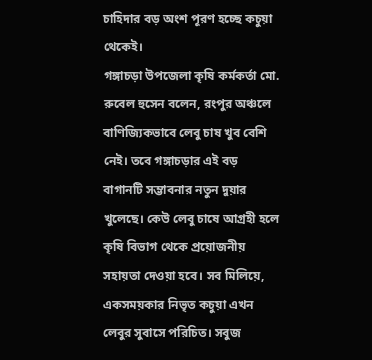চাহিদার বড় অংশ পূরণ হচ্ছে কচুয়া থেকেই।
গঙ্গাচড়া উপজেলা কৃষি কর্মকর্তা মো. রুবেল হুসেন বলেন, রংপুর অঞ্চলে বাণিজ্যিকভাবে লেবু চাষ খুব বেশি নেই। তবে গঙ্গাচড়ার এই বড় বাগানটি সম্ভাবনার নতুন দুয়ার খুলেছে। কেউ লেবু চাষে আগ্রহী হলে কৃষি বিভাগ থেকে প্রয়োজনীয় সহায়তা দেওয়া হবে। সব মিলিয়ে, একসময়কার নিভৃত কচুয়া এখন লেবুর সুবাসে পরিচিত। সবুজ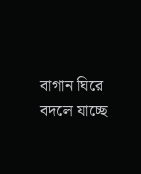বাগান ঘিরে বদলে যাচ্ছে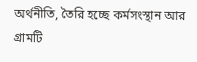অর্থনীতি, তৈরি হচ্ছে কর্মসংস্থান আর গ্রামটি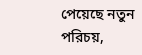পেয়েছে নতুন পরিচয়,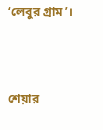‘লেবুর গ্রাম’।




শেয়ার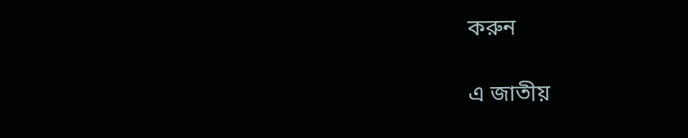করুন

এ জাতীয়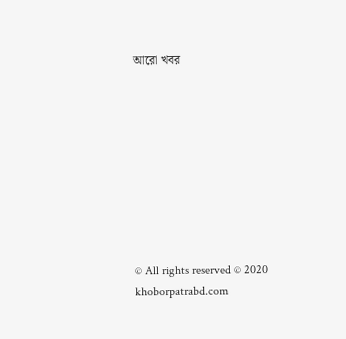আরো খবর









© All rights reserved © 2020 khoborpatrabd.com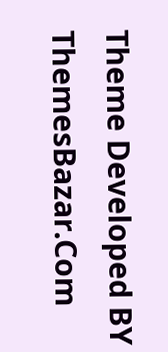Theme Developed BY ThemesBazar.Com